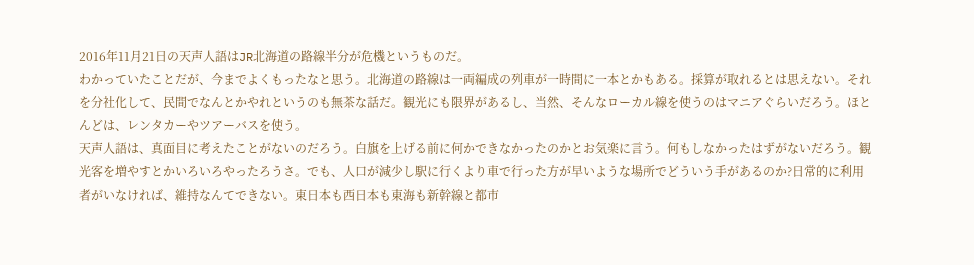2016年11月21日の天声人語はJR北海道の路線半分が危機というものだ。
わかっていたことだが、今までよくもったなと思う。北海道の路線は一両編成の列車が一時間に一本とかもある。採算が取れるとは思えない。それ
を分社化して、民間でなんとかやれというのも無茶な話だ。観光にも限界があるし、当然、そんなローカル線を使うのはマニアぐらいだろう。ほと
んどは、レンタカーやツアーバスを使う。
天声人語は、真面目に考えたことがないのだろう。白旗を上げる前に何かできなかったのかとお気楽に言う。何もしなかったはずがないだろう。観
光客を増やすとかいろいろやったろうさ。でも、人口が減少し駅に行くより車で行った方が早いような場所でどういう手があるのか?日常的に利用
者がいなければ、維持なんてできない。東日本も西日本も東海も新幹線と都市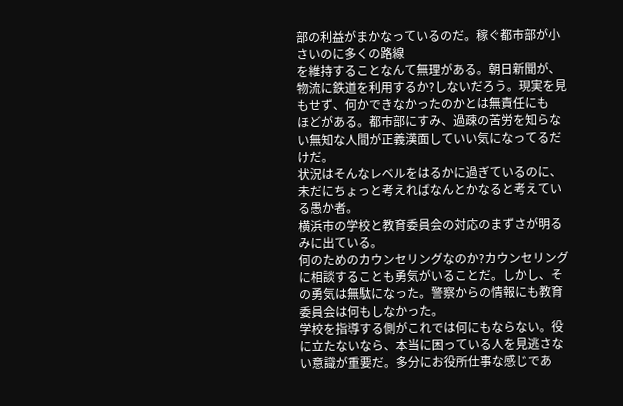部の利益がまかなっているのだ。稼ぐ都市部が小さいのに多くの路線
を維持することなんて無理がある。朝日新聞が、物流に鉄道を利用するか?しないだろう。現実を見もせず、何かできなかったのかとは無責任にも
ほどがある。都市部にすみ、過疎の苦労を知らない無知な人間が正義漢面していい気になってるだけだ。
状況はそんなレベルをはるかに過ぎているのに、未だにちょっと考えればなんとかなると考えている愚か者。
横浜市の学校と教育委員会の対応のまずさが明るみに出ている。
何のためのカウンセリングなのか?カウンセリングに相談することも勇気がいることだ。しかし、その勇気は無駄になった。警察からの情報にも教育委員会は何もしなかった。
学校を指導する側がこれでは何にもならない。役に立たないなら、本当に困っている人を見逃さない意識が重要だ。多分にお役所仕事な感じであ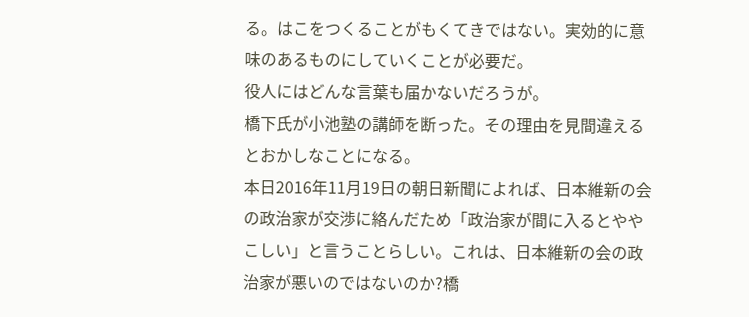る。はこをつくることがもくてきではない。実効的に意味のあるものにしていくことが必要だ。
役人にはどんな言葉も届かないだろうが。
橋下氏が小池塾の講師を断った。その理由を見間違えるとおかしなことになる。
本日2016年11月19日の朝日新聞によれば、日本維新の会の政治家が交渉に絡んだため「政治家が間に入るとややこしい」と言うことらしい。これは、日本維新の会の政治家が悪いのではないのか?橋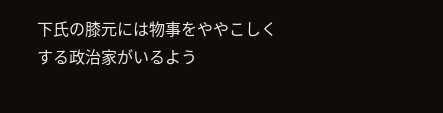下氏の膝元には物事をややこしくする政治家がいるよう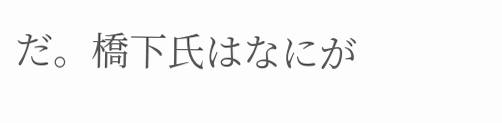だ。橋下氏はなにが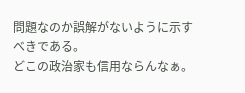問題なのか誤解がないように示すべきである。
どこの政治家も信用ならんなぁ。